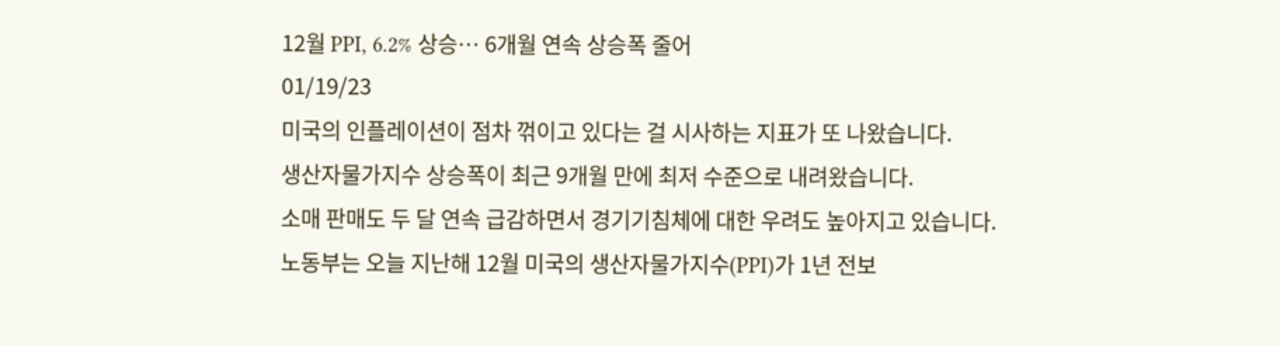12월 PPI, 6.2% 상승… 6개월 연속 상승폭 줄어
01/19/23
미국의 인플레이션이 점차 꺾이고 있다는 걸 시사하는 지표가 또 나왔습니다.
생산자물가지수 상승폭이 최근 9개월 만에 최저 수준으로 내려왔습니다.
소매 판매도 두 달 연속 급감하면서 경기기침체에 대한 우려도 높아지고 있습니다.
노동부는 오늘 지난해 12월 미국의 생산자물가지수(PPI)가 1년 전보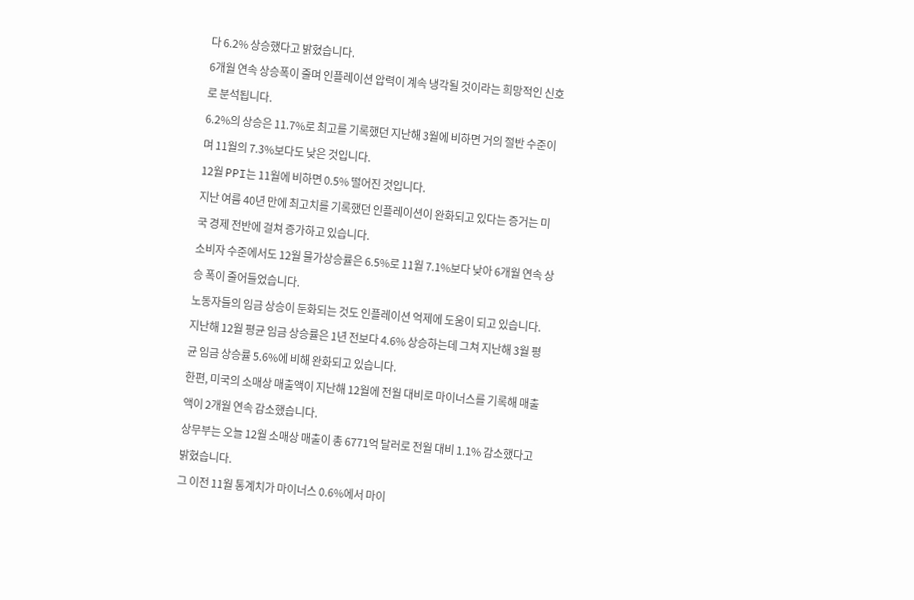다 6.2% 상승했다고 밝혔습니다.
6개월 연속 상승폭이 줄며 인플레이션 압력이 계속 냉각될 것이라는 희망적인 신호로 분석됩니다.
6.2%의 상승은 11.7%로 최고를 기록했던 지난해 3월에 비하면 거의 절반 수준이며 11월의 7.3%보다도 낮은 것입니다.
12월 PPI는 11월에 비하면 0.5% 떨어진 것입니다.
지난 여름 40년 만에 최고치를 기록했던 인플레이션이 완화되고 있다는 증거는 미국 경제 전반에 걸쳐 증가하고 있습니다.
소비자 수준에서도 12월 물가상승률은 6.5%로 11월 7.1%보다 낮아 6개월 연속 상승 폭이 줄어들었습니다.
노동자들의 임금 상승이 둔화되는 것도 인플레이션 억제에 도움이 되고 있습니다.
지난해 12월 평균 임금 상승률은 1년 전보다 4.6% 상승하는데 그쳐 지난해 3월 평균 임금 상승률 5.6%에 비해 완화되고 있습니다.
한편, 미국의 소매상 매출액이 지난해 12월에 전월 대비로 마이너스를 기록해 매출액이 2개월 연속 감소했습니다.
상무부는 오늘 12월 소매상 매출이 총 6771억 달러로 전월 대비 1.1% 감소했다고 밝혔습니다.
그 이전 11월 통계치가 마이너스 0.6%에서 마이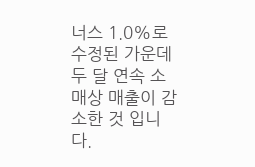너스 1.0%로 수정된 가운데 두 달 연속 소매상 매출이 감소한 것 입니다.